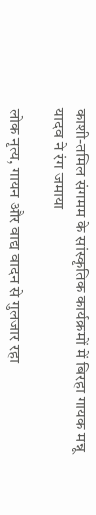काशी-तमिल संगमम के सांस्कृतिक कार्यक्रमों में बिरहा गायक मन्नू यादव ने रंग जमाया

लोक नृत्य, गायन और वाद्य वादन से गुलजार रहा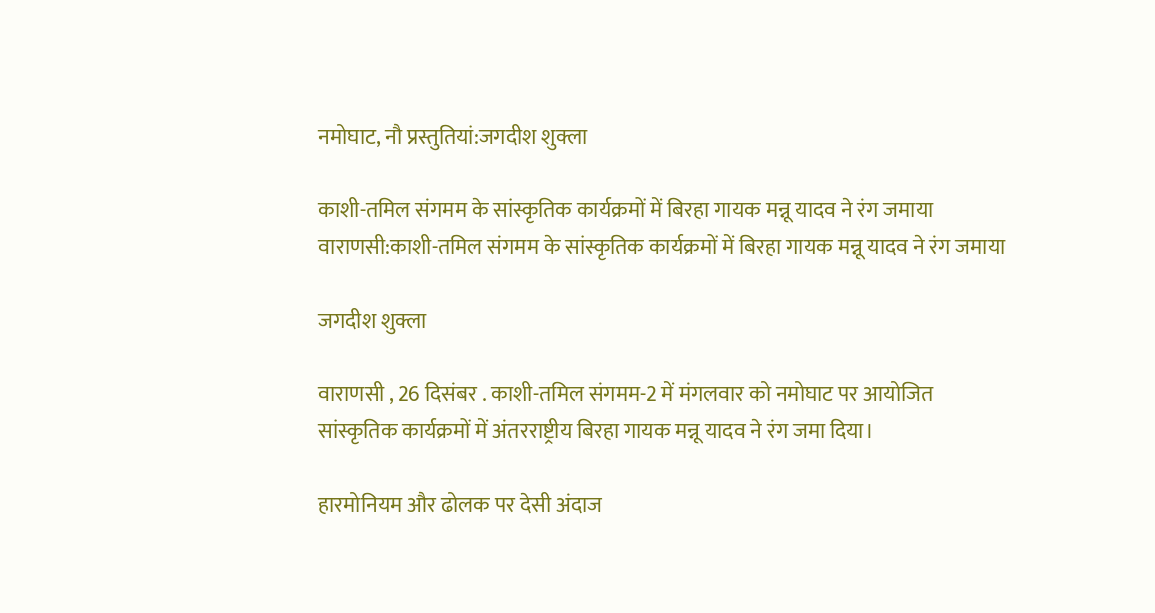नमोघाट, नौ प्रस्तुतियां:जगदीश शुक्ला

काशी-तमिल संगमम के सांस्कृतिक कार्यक्रमों में बिरहा गायक मन्नू यादव ने रंग जमाया
वाराणसी:काशी-तमिल संगमम के सांस्कृतिक कार्यक्रमों में बिरहा गायक मन्नू यादव ने रंग जमाया

जगदीश शुक्ला

वाराणसी , 26 दिसंबर . काशी-तमिल संगमम-2 में मंगलवार को नमोघाट पर आयोजित सांस्कृतिक कार्यक्रमों में अंतरराष्ट्रीय बिरहा गायक मन्नू यादव ने रंग जमा दिया।

हारमोनियम और ढोलक पर देसी अंदाज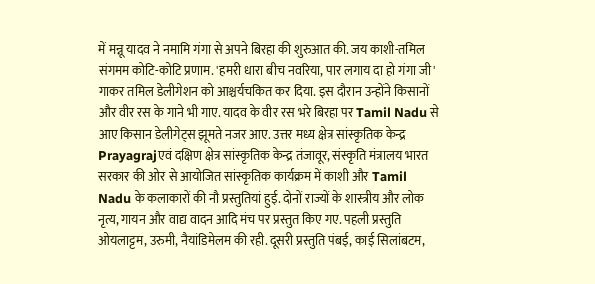में मन्नू यादव ने नमामि गंगा से अपने बिरहा की शुरुआत की. जय काशी-तमिल संगमम कोटि-कोटि प्रणाम. 'हमरी धारा बीच नवरिया, पार लगाय दा हो गंगा जी' गाकर तमिल डेलीगेशन को आश्चर्यचकित कर दिया. इस दौरान उन्होंने किसानों और वीर रस के गाने भी गाए. यादव के वीर रस भरे बिरहा पर Tamil Nadu से आए किसान डेलीगेट्स झूमते नजर आए. उत्तर मध्य क्षेत्र सांस्कृतिक केन्द्र Prayagrajएवं दक्षिण क्षेत्र सांस्कृतिक केन्द्र तंजावूर, संस्कृति मंत्रालय भारत सरकार की ओर से आयोजित सांस्कृतिक कार्यक्रम में काशी और Tamil Nadu के कलाकारों की नौ प्रस्तुतियां हुई. दोनों राज्यों के शास्त्रीय और लोक नृत्य, गायन और वाद्य वादन आदि मंच पर प्रस्तुत किए गए. पहली प्रस्तुति ओयलाट्टम, उरुमी, नैयांडिमेलम की रही. दूसरी प्रस्तुति पंबई, काई सिलांबटम,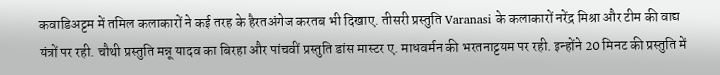कवाडिअट्टम में तमिल कलाकारों ने कई तरह के हैरतअंगेज करतब भी दिखाए. तीसरी प्रस्तुति Varanasi के कलाकारों नरेंद्र मिश्रा और टीम की वाद्य यंत्रों पर रही. चौथी प्रस्तुति मन्नू यादव का बिरहा और पांचवीं प्रस्तुति डांस मास्टर ए. माधवर्मन की भरतनाट्टयम पर रही. इन्होंने 20 मिनट की प्रस्तुति में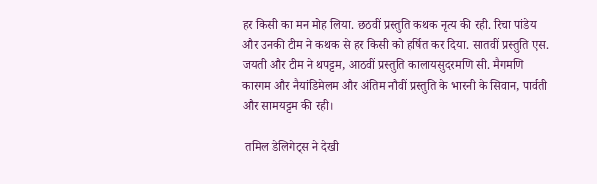हर किसी का मन मोह लिया. छठवीं प्रस्तुति कथक नृत्य की रही. रिचा पांडेय और उनकी टीम ने कथक से हर किसी को हर्षित कर दिया. सातवीं प्रस्तुति एस. जयती और टीम ने थपट्टम, आठवीं प्रस्तुति कालायसुदरमणि सी. मैगमणि कारगम और नैयांडिमेलम और अंतिम नौवीं प्रस्तुति के भारनी के सिवान, पार्वती और सामयट्टम की रही।

 तमिल डेलिगेट्स ने देखी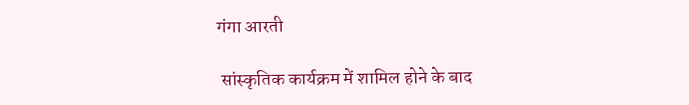गंगा आरती

 सांस्कृतिक कार्यक्रम में शामिल होने के बाद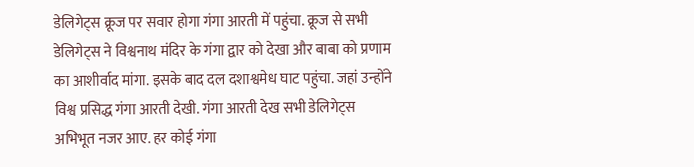डेलिगेट्स क्रूज पर सवार होगा गंगा आरती में पहुंचा. क्रूज से सभी डेलिगेट्स ने विश्वनाथ मंदिर के गंगा द्वार को देखा और बाबा को प्रणाम का आशीर्वाद मांगा. इसके बाद दल दशाश्वमेध घाट पहुंचा. जहां उन्होंने विश्व प्रसिद्ध गंगा आरती देखी. गंगा आरती देख सभी डेलिगेट्स अभिभूत नजर आए. हर कोई गंगा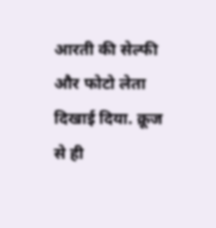आरती की सेल्फी और फोटो लेता दिखाई दिया. क्रूज से ही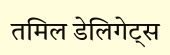तमिल डेलिगेट्स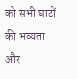को सभी घाटों की भव्यता और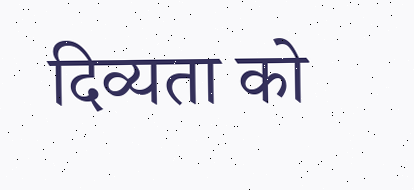दिव्यता को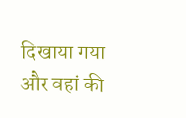दिखाया गया और वहां की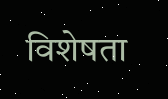विशेषता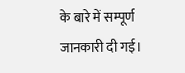के बारे में सम्पूर्ण जानकारी दी गई।